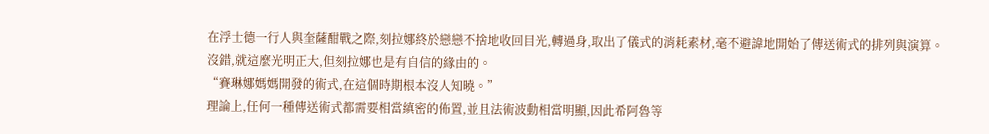在浮士德一行人與奎薩酣戰之際,刻拉娜終於戀戀不捨地收回目光,轉過身,取出了儀式的消耗素材,毫不避諱地開始了傳送術式的排列與演算。
沒錯,就這麼光明正大,但刻拉娜也是有自信的緣由的。
“賽琳娜媽媽開發的術式,在這個時期根本沒人知曉。”
理論上,任何一種傳送術式都需要相當縝密的佈置,並且法術波動相當明顯,因此希阿魯等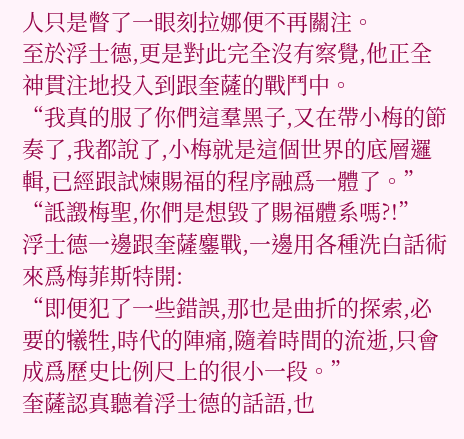人只是瞥了一眼刻拉娜便不再關注。
至於浮士德,更是對此完全沒有察覺,他正全神貫注地投入到跟奎薩的戰鬥中。
“我真的服了你們這羣黑子,又在帶小梅的節奏了,我都說了,小梅就是這個世界的底層邏輯,已經跟試煉賜福的程序融爲一體了。”
“詆譭梅聖,你們是想毀了賜福體系嗎?!”
浮士德一邊跟奎薩鏖戰,一邊用各種洗白話術來爲梅菲斯特開:
“即便犯了一些錯誤,那也是曲折的探索,必要的犧牲,時代的陣痛,隨着時間的流逝,只會成爲歷史比例尺上的很小一段。”
奎薩認真聽着浮士德的話語,也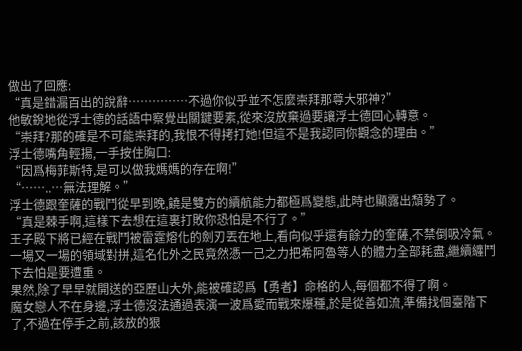做出了回應:
“真是錯漏百出的說辭……………不過你似乎並不怎麼崇拜那尊大邪神?”
他敏銳地從浮士德的話語中察覺出關鍵要素,從來沒放棄過要讓浮士德回心轉意。
“崇拜?那的確是不可能崇拜的,我恨不得拷打她!但這不是我認同你觀念的理由。”
浮士德嘴角輕揚,一手按住胸口:
“因爲梅菲斯特,是可以做我媽媽的存在啊!”
“……..…無法理解。”
浮士德跟奎薩的戰鬥從早到晚,饒是雙方的續航能力都極爲變態,此時也顯露出頹勢了。
“真是棘手啊,這樣下去想在這裏打敗你恐怕是不行了。”
王子殿下將已經在戰鬥被雷霆熔化的劍刃丟在地上,看向似乎還有餘力的奎薩,不禁倒吸冷氣。
一場又一場的領域對拼,這名化外之民竟然憑一己之力把希阿魯等人的體力全部耗盡,繼續纏鬥下去怕是要遭重。
果然,除了早早就開送的亞歷山大外,能被確認爲【勇者】命格的人,每個都不得了啊。
魔女戀人不在身邊,浮士德沒法通過表演一波爲愛而戰來爆種,於是從善如流,準備找個臺階下了,不過在停手之前,該放的狠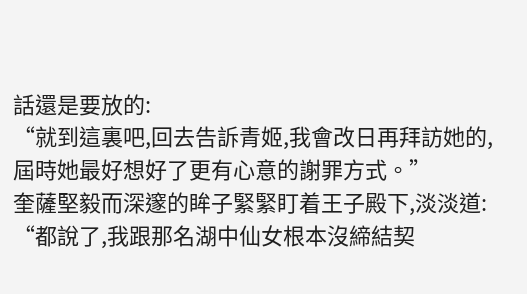話還是要放的:
“就到這裏吧,回去告訴青姬,我會改日再拜訪她的,屆時她最好想好了更有心意的謝罪方式。”
奎薩堅毅而深邃的眸子緊緊盯着王子殿下,淡淡道:
“都說了,我跟那名湖中仙女根本沒締結契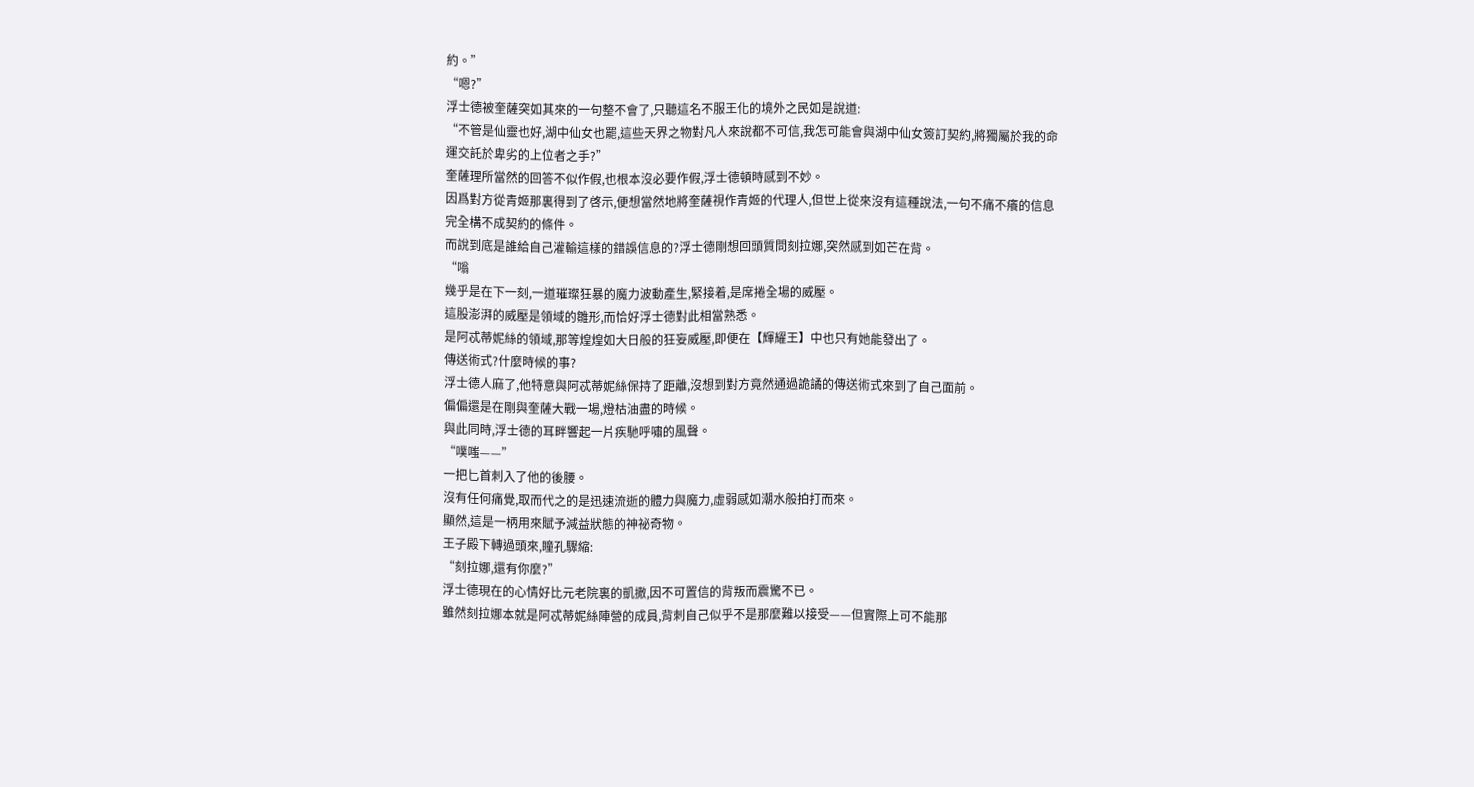約。”
“嗯?”
浮士德被奎薩突如其來的一句整不會了,只聽這名不服王化的境外之民如是說道:
“不管是仙靈也好,湖中仙女也罷,這些天界之物對凡人來說都不可信,我怎可能會與湖中仙女簽訂契約,將獨屬於我的命運交託於卑劣的上位者之手?”
奎薩理所當然的回答不似作假,也根本沒必要作假,浮士德頓時感到不妙。
因爲對方從青姬那裏得到了啓示,便想當然地將奎薩視作青姬的代理人,但世上從來沒有這種說法,一句不痛不癢的信息完全構不成契約的條件。
而說到底是誰給自己灌輸這樣的錯誤信息的?浮士德剛想回頭質問刻拉娜,突然感到如芒在背。
“嗡
幾乎是在下一刻,一道璀璨狂暴的魔力波動產生,緊接着,是席捲全場的威壓。
這股澎湃的威壓是領域的雛形,而恰好浮士德對此相當熟悉。
是阿忒蒂妮絲的領域,那等煌煌如大日般的狂妄威壓,即便在【輝耀王】中也只有她能發出了。
傳送術式?什麼時候的事?
浮士德人麻了,他特意與阿忒蒂妮絲保持了距離,沒想到對方竟然通過詭譎的傳送術式來到了自己面前。
偏偏還是在剛與奎薩大戰一場,燈枯油盡的時候。
與此同時,浮士德的耳畔響起一片疾馳呼嘯的風聲。
“噗嗤——”
一把匕首刺入了他的後腰。
沒有任何痛覺,取而代之的是迅速流逝的體力與魔力,虛弱感如潮水般拍打而來。
顯然,這是一柄用來賦予減益狀態的神祕奇物。
王子殿下轉過頭來,瞳孔驟縮:
“刻拉娜,還有你麼?”
浮士德現在的心情好比元老院裏的凱撒,因不可置信的背叛而震驚不已。
雖然刻拉娜本就是阿忒蒂妮絲陣營的成員,背刺自己似乎不是那麼難以接受——但實際上可不能那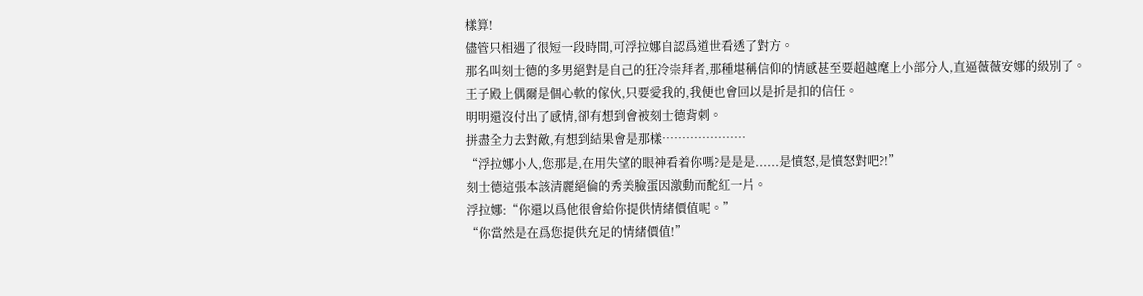樣算!
儘管只相遇了很短一段時間,可浮拉娜自認爲道世看透了對方。
那名叫刻士德的多男絕對是自己的狂冷崇拜者,那種堪稱信仰的情感甚至要超越麾上小部分人,直逼薇薇安娜的級別了。
王子殿上偶爾是個心軟的傢伙,只要愛我的,我便也會回以是折是扣的信任。
明明還沒付出了感情,卻有想到會被刻士德背刺。
拼盡全力去對敵,有想到結果會是那樣…………………
“浮拉娜小人,您那是,在用失望的眼神看着你嗎?是是是......是憤怒,是憤怒對吧?!”
刻士德這張本該清麗絕倫的秀美臉蛋因激動而酡紅一片。
浮拉娜:“你還以爲他很會給你提供情緒價值呢。”
“你當然是在爲您提供充足的情緒價值!”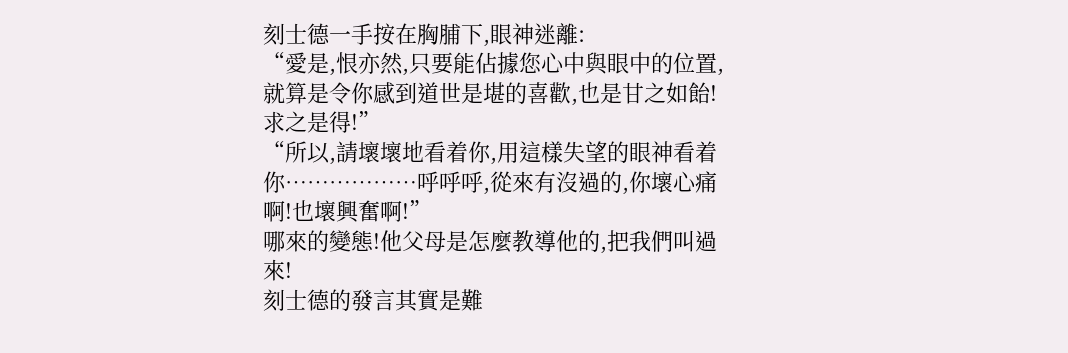刻士德一手按在胸脯下,眼神迷離:
“愛是,恨亦然,只要能佔據您心中與眼中的位置,就算是令你感到道世是堪的喜歡,也是甘之如飴!求之是得!”
“所以,請壞壞地看着你,用這樣失望的眼神看着你………………呼呼呼,從來有沒過的,你壞心痛啊!也壞興奮啊!”
哪來的變態!他父母是怎麼教導他的,把我們叫過來!
刻士德的發言其實是難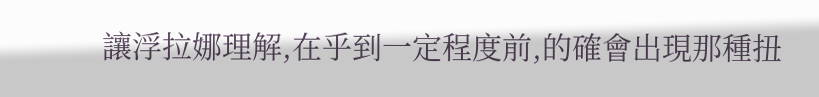讓浮拉娜理解,在乎到一定程度前,的確會出現那種扭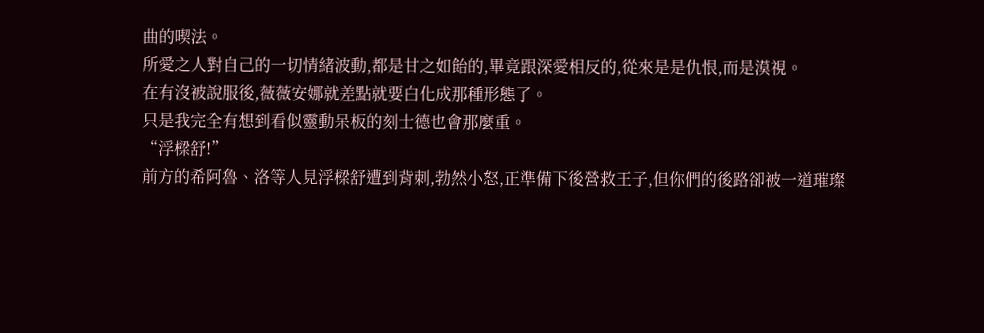曲的喫法。
所愛之人對自己的一切情緒波動,都是甘之如飴的,畢竟跟深愛相反的,從來是是仇恨,而是漠視。
在有沒被說服後,薇薇安娜就差點就要白化成那種形態了。
只是我完全有想到看似靈動呆板的刻士德也會那麼重。
“浮樑舒!”
前方的希阿魯、洛等人見浮樑舒遭到背刺,勃然小怒,正準備下後營救王子,但你們的後路卻被一道璀璨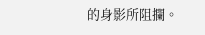的身影所阻攔。